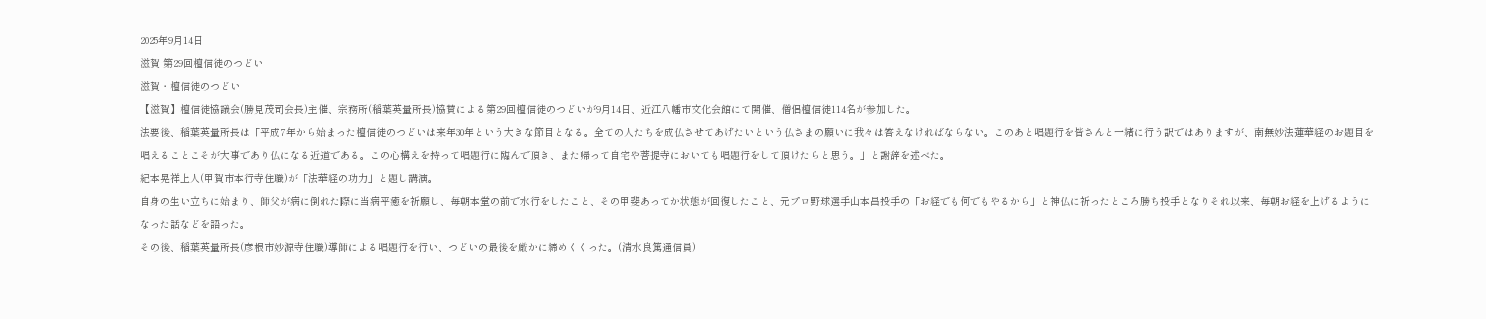2025年9月14日
滋賀 第29回檀信徒のつどい
滋賀・檀信徒のつどい
【滋賀】檀信徒協議会(勝見茂司会長)主催、宗務所(稲葉英量所長)協賛による第29回檀信徒のつどいが9月14日、近江八幡市文化会館にて開催、僧侶檀信徒114名が参加した。
法要後、稲葉英量所長は「平成7年から始まった檀信徒のつどいは来年30年という大きな節目となる。全ての人たちを成仏させてあげたいという仏さまの願いに我々は答えなければならない。このあと唱題行を皆さんと一緒に行う訳ではありますが、南無妙法蓮華経のお題目を唱えることこそが大事であり仏になる近道である。この心構えを持って唱題行に臨んで頂き、また帰って自宅や菩提寺においても唱題行をして頂けたらと思う。」と謝辞を述べた。
紀本晃祥上人(甲賀市本行寺住職)が「法華経の功力」と題し講演。
自身の生い立ちに始まり、師父が病に倒れた際に当病平癒を祈願し、毎朝本堂の前で水行をしたこと、その甲斐あってか状態が回復したこと、元プロ野球選手山本昌投手の「お経でも何でもやるから」と神仏に祈ったところ勝ち投手となりそれ以来、毎朝お経を上げるようになった話などを語った。
その後、稲葉英量所長(彦根市妙源寺住職)導師による唱題行を行い、つどいの最後を厳かに締めくくった。(清水良篤通信員)